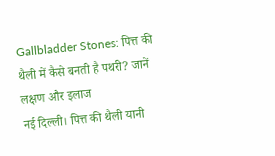Gallbladder Stones: पित्त की थैली में कैसे बनती है पथरी? जानें लक्षण और इलाज
नई दिल्ली। पित्त की थैली यानी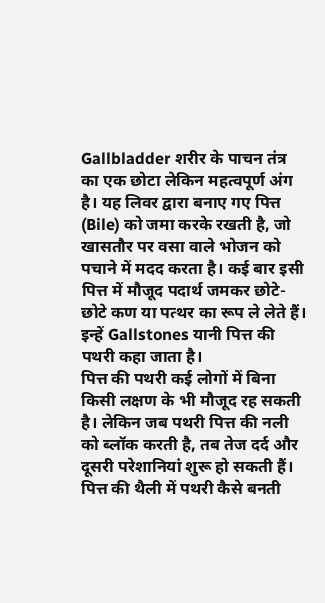Gallbladder शरीर के पाचन तंत्र का एक छोटा लेकिन महत्वपूर्ण अंग है। यह लिवर द्वारा बनाए गए पित्त (Bile) को जमा करके रखती है, जो खासतौर पर वसा वाले भोजन को पचाने में मदद करता है। कई बार इसी पित्त में मौजूद पदार्थ जमकर छोटे-छोटे कण या पत्थर का रूप ले लेते हैं। इन्हें Gallstones यानी पित्त की पथरी कहा जाता है।
पित्त की पथरी कई लोगों में बिना किसी लक्षण के भी मौजूद रह सकती है। लेकिन जब पथरी पित्त की नली को ब्लॉक करती है, तब तेज दर्द और दूसरी परेशानियां शुरू हो सकती हैं।
पित्त की थैली में पथरी कैसे बनती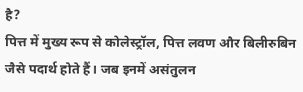है?
पित्त में मुख्य रूप से कोलेस्ट्रॉल, पित्त लवण और बिलीरुबिन जैसे पदार्थ होते हैं। जब इनमें असंतुलन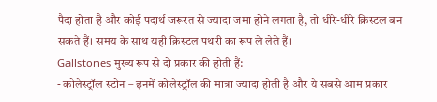पैदा होता है और कोई पदार्थ जरूरत से ज्यादा जमा होने लगता है, तो धीरे-धीरे क्रिस्टल बन सकते हैं। समय के साथ यही क्रिस्टल पथरी का रूप ले लेते हैं।
Gallstones मुख्य रूप से दो प्रकार की होती हैं:
- कोलेस्ट्रॉल स्टोन – इनमें कोलेस्ट्रॉल की मात्रा ज्यादा होती है और ये सबसे आम प्रकार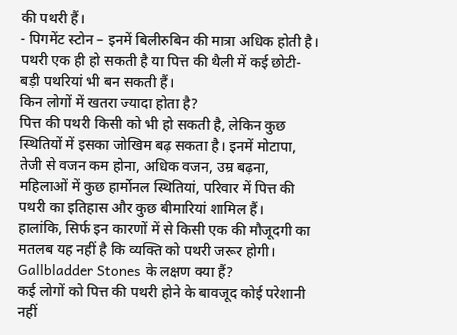की पथरी हैं।
- पिगमेंट स्टोन – इनमें बिलीरुबिन की मात्रा अधिक होती है।
पथरी एक ही हो सकती है या पित्त की थैली में कई छोटी-बड़ी पथरियां भी बन सकती हैं।
किन लोगों में खतरा ज्यादा होता है?
पित्त की पथरी किसी को भी हो सकती है, लेकिन कुछ स्थितियों में इसका जोखिम बढ़ सकता है। इनमें मोटापा, तेजी से वजन कम होना, अधिक वजन, उम्र बढ़ना, महिलाओं में कुछ हार्मोनल स्थितियां, परिवार में पित्त की पथरी का इतिहास और कुछ बीमारियां शामिल हैं।
हालांकि, सिर्फ इन कारणों में से किसी एक की मौजूदगी का मतलब यह नहीं है कि व्यक्ति को पथरी जरूर होगी।
Gallbladder Stones के लक्षण क्या हैं?
कई लोगों को पित्त की पथरी होने के बावजूद कोई परेशानी नहीं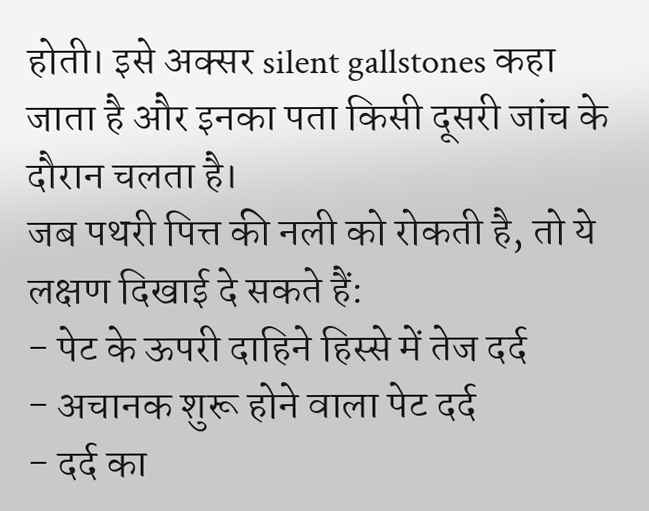होती। इसे अक्सर silent gallstones कहा जाता है और इनका पता किसी दूसरी जांच के दौरान चलता है।
जब पथरी पित्त की नली को रोकती है, तो ये लक्षण दिखाई दे सकते हैं:
- पेट के ऊपरी दाहिने हिस्से में तेज दर्द
- अचानक शुरू होने वाला पेट दर्द
- दर्द का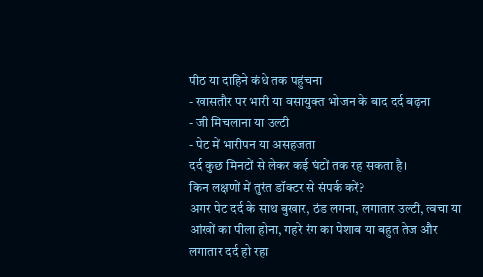पीठ या दाहिने कंधे तक पहुंचना
- खासतौर पर भारी या वसायुक्त भोजन के बाद दर्द बढ़ना
- जी मिचलाना या उल्टी
- पेट में भारीपन या असहजता
दर्द कुछ मिनटों से लेकर कई घंटों तक रह सकता है।
किन लक्षणों में तुरंत डॉक्टर से संपर्क करें?
अगर पेट दर्द के साथ बुखार, ठंड लगना, लगातार उल्टी, त्वचा या आंखों का पीला होना, गहरे रंग का पेशाब या बहुत तेज और लगातार दर्द हो रहा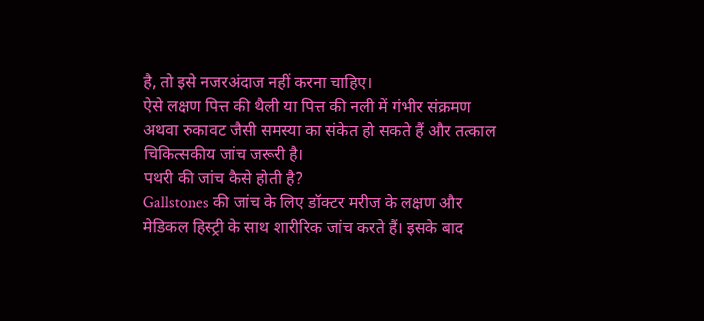है, तो इसे नजरअंदाज नहीं करना चाहिए।
ऐसे लक्षण पित्त की थैली या पित्त की नली में गंभीर संक्रमण अथवा रुकावट जैसी समस्या का संकेत हो सकते हैं और तत्काल चिकित्सकीय जांच जरूरी है।
पथरी की जांच कैसे होती है?
Gallstones की जांच के लिए डॉक्टर मरीज के लक्षण और मेडिकल हिस्ट्री के साथ शारीरिक जांच करते हैं। इसके बाद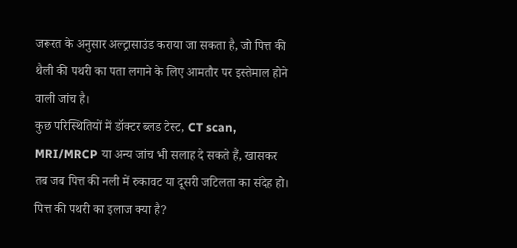जरूरत के अनुसार अल्ट्रासाउंड कराया जा सकता है, जो पित्त की थैली की पथरी का पता लगाने के लिए आमतौर पर इस्तेमाल होने वाली जांच है।
कुछ परिस्थितियों में डॉक्टर ब्लड टेस्ट, CT scan, MRI/MRCP या अन्य जांच भी सलाह दे सकते हैं, खासकर तब जब पित्त की नली में रुकावट या दूसरी जटिलता का संदेह हो।
पित्त की पथरी का इलाज क्या है?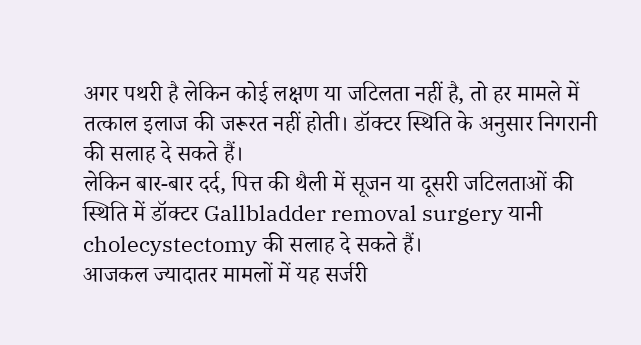अगर पथरी है लेकिन कोई लक्षण या जटिलता नहीं है, तो हर मामले में तत्काल इलाज की जरूरत नहीं होती। डॉक्टर स्थिति के अनुसार निगरानी की सलाह दे सकते हैं।
लेकिन बार-बार दर्द, पित्त की थैली में सूजन या दूसरी जटिलताओं की स्थिति में डॉक्टर Gallbladder removal surgery यानी cholecystectomy की सलाह दे सकते हैं।
आजकल ज्यादातर मामलों में यह सर्जरी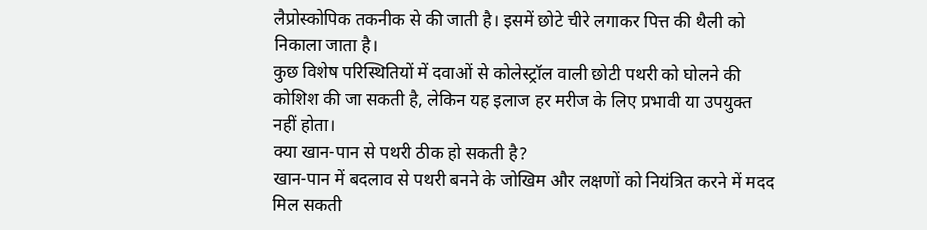लैप्रोस्कोपिक तकनीक से की जाती है। इसमें छोटे चीरे लगाकर पित्त की थैली को निकाला जाता है।
कुछ विशेष परिस्थितियों में दवाओं से कोलेस्ट्रॉल वाली छोटी पथरी को घोलने की कोशिश की जा सकती है, लेकिन यह इलाज हर मरीज के लिए प्रभावी या उपयुक्त नहीं होता।
क्या खान-पान से पथरी ठीक हो सकती है?
खान-पान में बदलाव से पथरी बनने के जोखिम और लक्षणों को नियंत्रित करने में मदद मिल सकती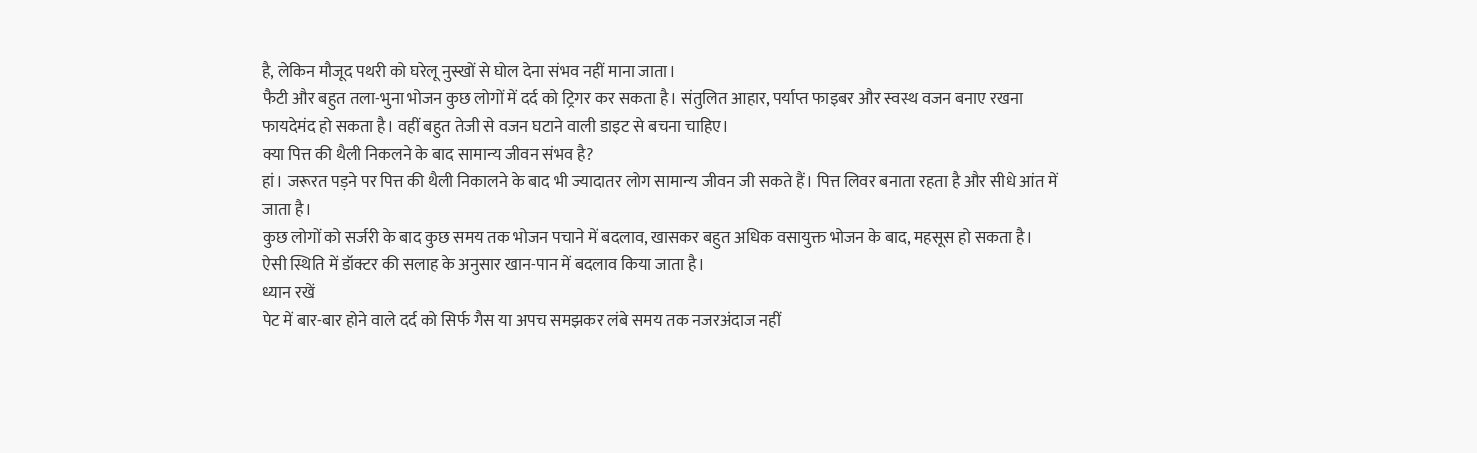है, लेकिन मौजूद पथरी को घरेलू नुस्खों से घोल देना संभव नहीं माना जाता।
फैटी और बहुत तला-भुना भोजन कुछ लोगों में दर्द को ट्रिगर कर सकता है। संतुलित आहार, पर्याप्त फाइबर और स्वस्थ वजन बनाए रखना फायदेमंद हो सकता है। वहीं बहुत तेजी से वजन घटाने वाली डाइट से बचना चाहिए।
क्या पित्त की थैली निकलने के बाद सामान्य जीवन संभव है?
हां। जरूरत पड़ने पर पित्त की थैली निकालने के बाद भी ज्यादातर लोग सामान्य जीवन जी सकते हैं। पित्त लिवर बनाता रहता है और सीधे आंत में जाता है।
कुछ लोगों को सर्जरी के बाद कुछ समय तक भोजन पचाने में बदलाव, खासकर बहुत अधिक वसायुक्त भोजन के बाद, महसूस हो सकता है। ऐसी स्थिति में डॉक्टर की सलाह के अनुसार खान-पान में बदलाव किया जाता है।
ध्यान रखें
पेट में बार-बार होने वाले दर्द को सिर्फ गैस या अपच समझकर लंबे समय तक नजरअंदाज नहीं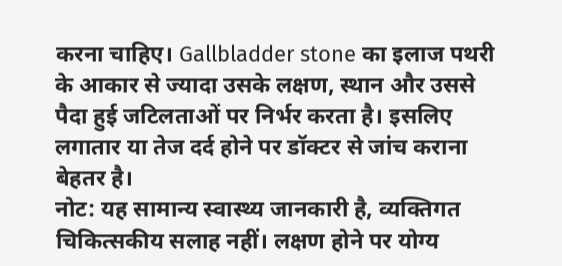करना चाहिए। Gallbladder stone का इलाज पथरी के आकार से ज्यादा उसके लक्षण, स्थान और उससे पैदा हुई जटिलताओं पर निर्भर करता है। इसलिए लगातार या तेज दर्द होने पर डॉक्टर से जांच कराना बेहतर है।
नोट: यह सामान्य स्वास्थ्य जानकारी है, व्यक्तिगत चिकित्सकीय सलाह नहीं। लक्षण होने पर योग्य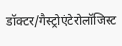डॉक्टर/गैस्ट्रोएंटेरोलॉजिस्ट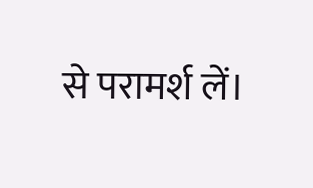से परामर्श लें।